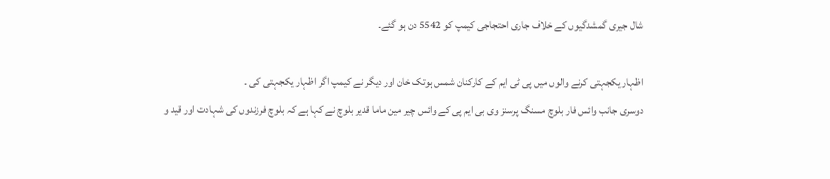شال جیری گمشدگیوں کے خلاف جاری احتجاجی کیمپ کو 5542 دن ہو گئے۔

اظہار یکجہتی کرنے والوں میں پی ٹی ایم کے کارکنان شمس ہوتک خان اور دیگر نے کیمپ اگر اظہار یکجہتی کی ۔
دوسری جانب وائس فار بلوچ مسنگ پرسنز وی بی ایم پی کے وائس چیر مین ماما قدیر بلوچ نے کہا ہے کہ بلوچ فرزندوں کی شہادت اور قید و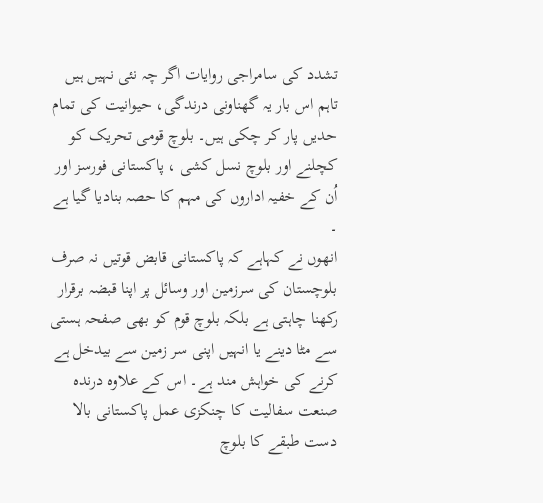تشدد کی سامراجی روایات اگر چہ نئی نہیں ہیں تاہم اس بار یہ گھناونی درندگی، حیوانیت کی تمام حدیں پار کر چکی ہیں۔ بلوچ قومی تحریک کو کچلنے اور بلوچ نسل کشی ، پاکستانی فورسز اور اُن کے خفیہ اداروں کی مہم کا حصہ بنادیا گیا ہے ۔
انھوں نے کہاہے کہ پاکستانی قابض قوتیں نہ صرف بلوچستان کی سرزمین اور وسائل پر اپنا قبضہ برقرار رکھنا چاہتی ہے بلکہ بلوچ قوم کو بھی صفحہ ہستی سے مٹا دینے یا انہیں اپنی سر زمین سے بیدخل ہے کرنے کی خواہش مند ہے۔ اس کے علاوہ درندہ صنعت سفالیت کا چنکزی عمل پاکستانی بالا دست طبقے کا بلوچ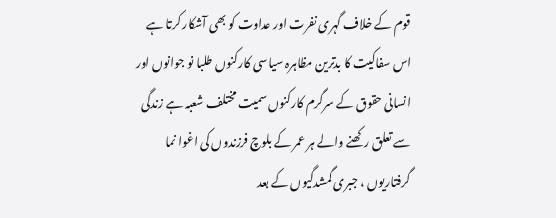قوم کے خلاف گہری نفرت اور عداوت کو بھی آشکار کرتا ہے اس سفاکیت کا بدترین مظاہرہ سیاسی کارکنوں طلبا نو جوانوں اور انسانی حقوق کے سرگرم کارکنوں سمیت مختلف شعبہ ہے زندگی سے تعلق رکھنے والے ہر عمر کے بلوچ فرزندوں کی اغوا نما گرفتاریوں ، جبری گمشدگیوں کے بعد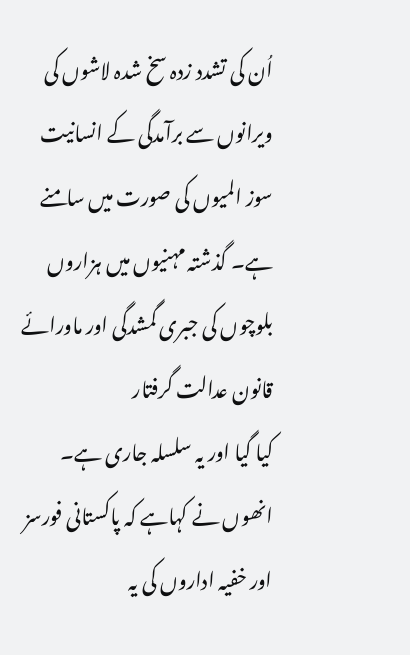اُن کی تشدد زدہ سخ شدہ لاشوں کی ویرانوں سے برآمدگی کے انسانیت سوز المیوں کی صورت میں سامنے ہے۔ گذشتہ مہنیوں میں ہزاروں بلوچوں کی جبری گمشدگی اور ماورائے قانون عدالت گرفتار
کیا گیا اور یہ سلسلہ جاری ہے۔
انھوں نے کہاہے کہ پاکستانی فورسز اور خفیہ اداروں کی یہ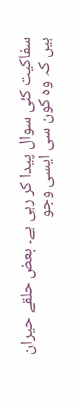سفاکیت کئی سوال پیدا کر رہی ہے۔ بعض حلقے حیران ہیں کہ وہ کون سی ایسی وجو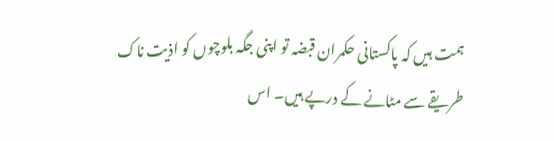ہمت ہیں کہ پاکستانی حکمران قبضہ تو اپنی جگہ بلوچوں کو اذیت ناک طریقے سے مٹانے کے درپے ہیں۔ اس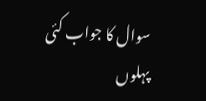سوال کا جواب کئی پہلوں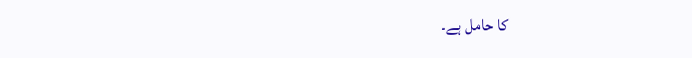کا حامل ہے۔